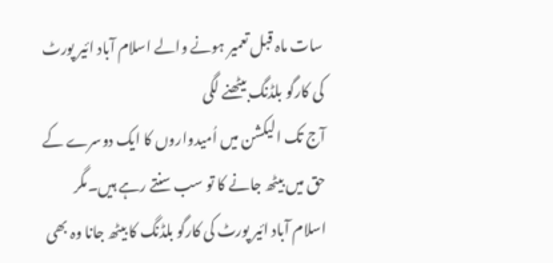سات ماہ قبل تعمیر ہونے والے اسلام آباد ائیر پورٹ کی کارگو بلڈنگ بیٹھنے لگی
آج تک الیکشن میں اُمیدواروں کا ایک دوسرے کے حق میں بیٹھ جانے کا تو سب سنتے رہے ہیں۔مگر اسلام آباد ائیر پورٹ کی کارگو بلڈنگ کا بیٹھ جانا وہ بھی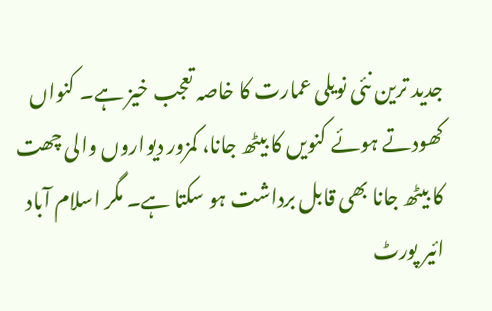جدید ترین نئی نویلی عمارت کا خاصہ تعجب خیز ہے۔ کنواں کھودتے ہوئے کنویں کا بیٹھ جانا، کمزور دیواروں والی چھت کا بیٹھ جانا بھی قابل برداشت ہو سکتا ہے۔ مگر اسلام آباد ائیر پورٹ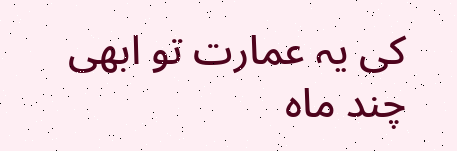کی یہ عمارت تو ابھی چند ماہ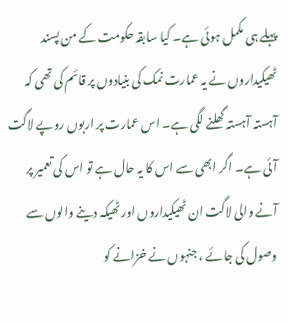پہلے ہی مکمل ہوئی ہے۔ کیا سابقہ حکومت کے من پسند ٹھیکیداروں نے یہ عمارت نمک کی بنیادوں پر قائم کی تھی کہ آہستہ آہستہ گھلنے لگی ہے۔ اس عمارت پر اربوں روپے لاگت آئی ہے۔ اگر ابھی سے اس کا یہ حال ہے تو اس کی تعمیر پر آنے والی لاگت ان ٹھیکیداروں اور ٹھیکہ دینے والوں سے وصول کی جائے ، جنہوں نے خزانے کو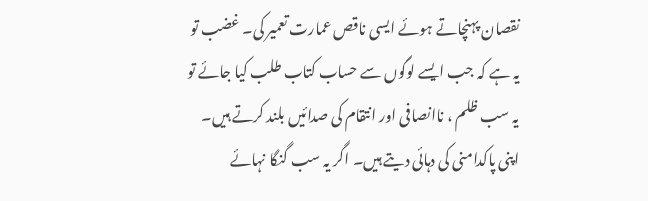نقصان پہنچاتے ہوئے ایسی ناقص عمارت تعمیر کی۔ غضب تو یہ ہے کہ جب ایسے لوگوں سے حساب کتاب طلب کیا جائے تو یہ سب ظلم ، ناانصافی اور انتقام کی صدائیں بلند کرتے ہیں۔ اپنی پاکدامنی کی دہائی دیتے ہیں۔ اگر یہ سب گنگا نہائے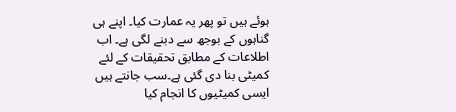ہوئے ہیں تو پھر یہ عمارت کیا۔ اپنے ہی گناہوں کے بوجھ سے دبنے لگی ہے۔ اب اطلاعات کے مطابق تحقیقات کے لئے کمیٹی بنا دی گئی ہے۔سب جانتے ہیں ایسی کمیٹیوں کا انجام کیا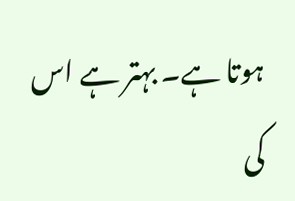ہوتا ہے۔ بہتر ہے اس کی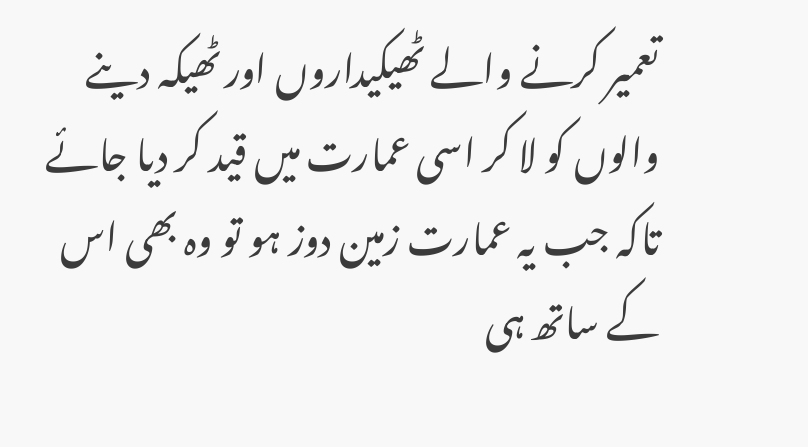تعمیر کرنے والے ٹھیکیداروں اور ٹھیکہ دینے والوں کو لا کر اسی عمارت میں قید کر دیا جائے تاکہ جب یہ عمارت زمین دوز ہو تو وہ بھی اس کے ساتھ ہی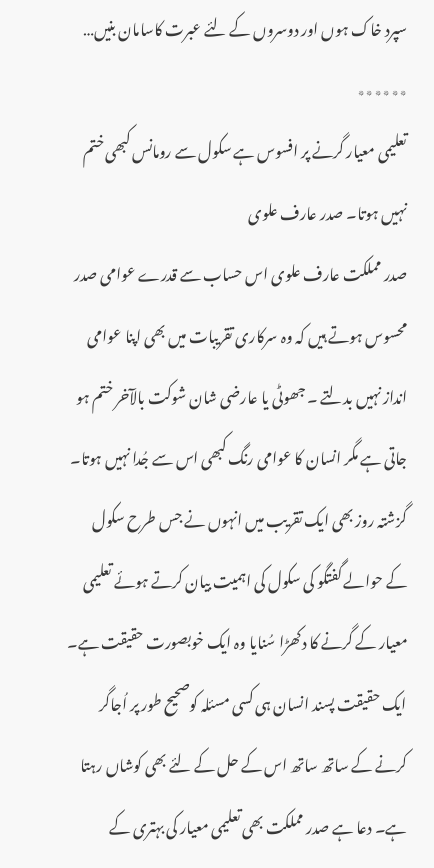سپرد خاک ہوں اور دوسروں کے لئے عبرت کاسامان بنیں…
٭٭٭٭٭٭
تعلیمی معیار گرنے پر افسوس ہے سکول سے رومانس کبھی ختم نہیں ہوتا۔ صدر عارف علوی
صدر مملکت عارف علوی اس حساب سے قدرے عوامی صدر محسوس ہوتے ہیں کہ وہ سرکاری تقریبات میں بھی اپنا عوامی انداز نہیں بدلتے ۔ جھوٹی یا عارضی شان شوکت بالآخر ختم ہو جاتی ہے مگر انسان کا عوامی رنگ کبھی اس سے جُدا نہیں ہوتا۔ گزشتہ روز بھی ایک تقریب میں انہوں نے جس طرح سکول کے حوالے گفتگو کی سکول کی اہمیت بیان کرتے ہوئے تعلیمی معیار کے گرنے کا دکھڑا سُنایا وہ ایک خوبصورت حقیقت ہے۔ ایک حقیقت پسند انسان ہی کسی مسئلہ کوصحیح طور پر اُجاگر کرنے کے ساتھ ساتھ اس کے حل کے لئے بھی کوشاں رہتا ہے۔ دعا ہے صدر مملکت بھی تعلیمی معیار کی بہتری کے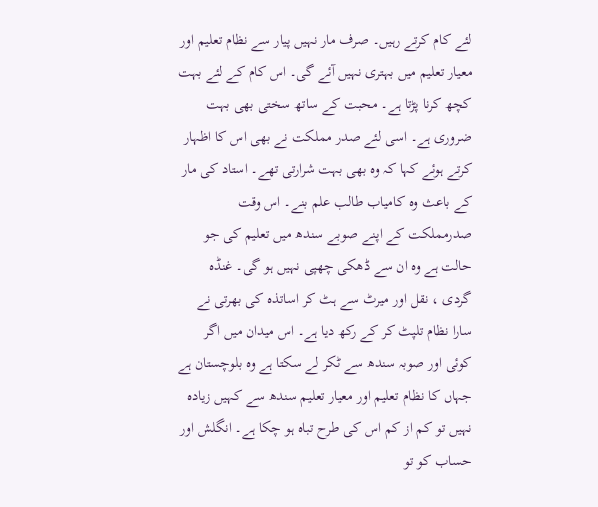لئے کام کرتے رہیں۔ صرف مار نہیں پیار سے نظام تعلیم اور معیار تعلیم میں بہتری نہیں آئے گی۔ اس کام کے لئے بہت کچھ کرنا پڑتا ہے۔ محبت کے ساتھ سختی بھی بہت ضروری ہے۔ اسی لئے صدر مملکت نے بھی اس کا اظہار کرتے ہوئے کہا کہ وہ بھی بہت شرارتی تھے۔ استاد کی مار کے باعث وہ کامیاب طالب علم بنے۔ اس وقت صدرمملکت کے اپنے صوبے سندھ میں تعلیم کی جو حالت ہے وہ ان سے ڈھکی چھپی نہیں ہو گی۔ غنڈہ گردی ، نقل اور میرٹ سے ہٹ کر اساتذہ کی بھرتی نے سارا نظام تلپٹ کر کے رکھ دیا ہے۔ اس میدان میں اگر کوئی اور صوبہ سندھ سے ٹکر لے سکتا ہے وہ بلوچستان ہے جہاں کا نظام تعلیم اور معیار تعلیم سندھ سے کہیں زیادہ نہیں تو کم از کم اس کی طرح تباہ ہو چکا ہے۔ انگلش اور حساب کو تو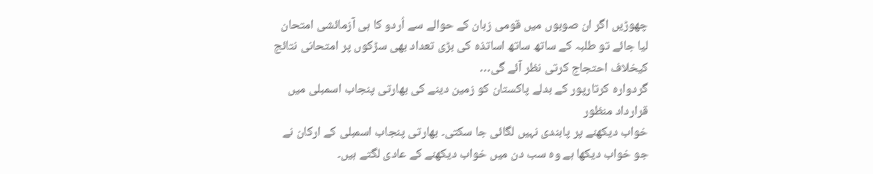چھوڑیں اگر ان صوبوں میں قومی زبان کے حوالے سے اُردو کا ہی آزمائشی امتحان لیا جائے تو طلبہ کے ساتھ ساتھ اساتذہ کی بڑی تعداد بھی سڑکوں پر امتحانی نتائج کیخلاف احتجاج کرتی نظر آئے گی…
گردوارہ کرتارپور کے بدلے پاکستان کو زمین دینے کی بھارتی پنجاب اسمبلی میں قرارداد منظور
خواب دیکھنے پر پابندی نہیں لگائی جا سکتی۔ بھارتی پنجاب اسمبلی کے ارکان نے جو خواب دیکھا ہے وہ سب دن میں خواب دیکھنے کے عادی لگتے ہیں۔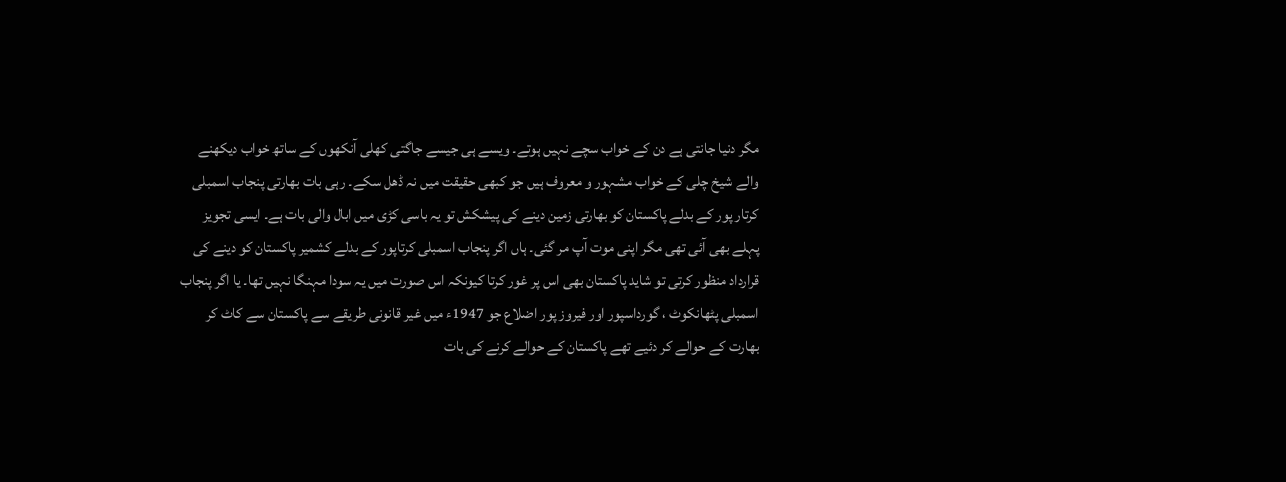مگر دنیا جانتی ہے دن کے خواب سچے نہیں ہوتے۔ ویسے ہی جیسے جاگتی کھلی آنکھوں کے ساتھ خواب دیکھنے والے شیخ چلی کے خواب مشہور و معروف ہیں جو کبھی حقیقت میں نہ ڈھل سکے۔ رہی بات بھارتی پنجاب اسمبلی کرتار پور کے بدلے پاکستان کو بھارتی زمین دینے کی پیشکش تو یہ باسی کڑی میں ابال والی بات ہے۔ ایسی تجویز پہلے بھی آئی تھی مگر اپنی موت آپ مر گئی۔ ہاں اگر پنجاب اسمبلی کرتاپور کے بدلے کشمیر پاکستان کو دینے کی قرارداد منظور کرتی تو شاید پاکستان بھی اس پر غور کرتا کیونکہ اس صورت میں یہ سودا مہنگا نہیں تھا۔ یا اگر پنجاب اسمبلی پٹھانکوٹ ، گورداسپور اور فیروز پور اضلاع جو 1947ء میں غیر قانونی طریقے سے پاکستان سے کاٹ کر بھارت کے حوالے کر دئیے تھے پاکستان کے حوالے کرنے کی بات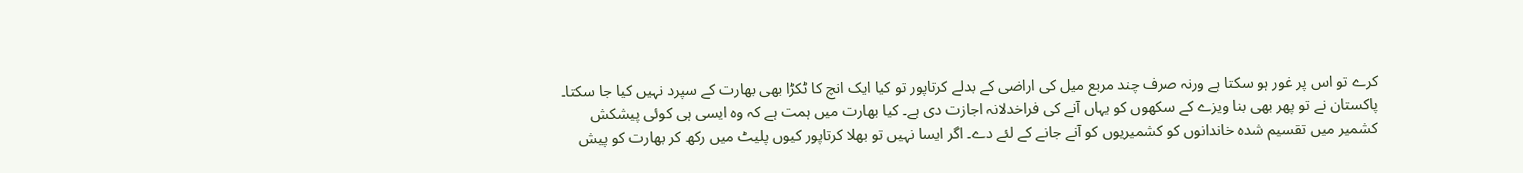کرے تو اس پر غور ہو سکتا ہے ورنہ صرف چند مربع میل کی اراضی کے بدلے کرتاپور تو کیا ایک انچ کا ٹکڑا بھی بھارت کے سپرد نہیں کیا جا سکتا۔ پاکستان نے تو پھر بھی بنا ویزے کے سکھوں کو یہاں آنے کی فراخدلانہ اجازت دی ہے۔ کیا بھارت میں ہمت ہے کہ وہ ایسی ہی کوئی پیشکش کشمیر میں تقسیم شدہ خاندانوں کو کشمیریوں کو آنے جانے کے لئے دے۔ اگر ایسا نہیں تو بھلا کرتاپور کیوں پلیٹ میں رکھ کر بھارت کو پیش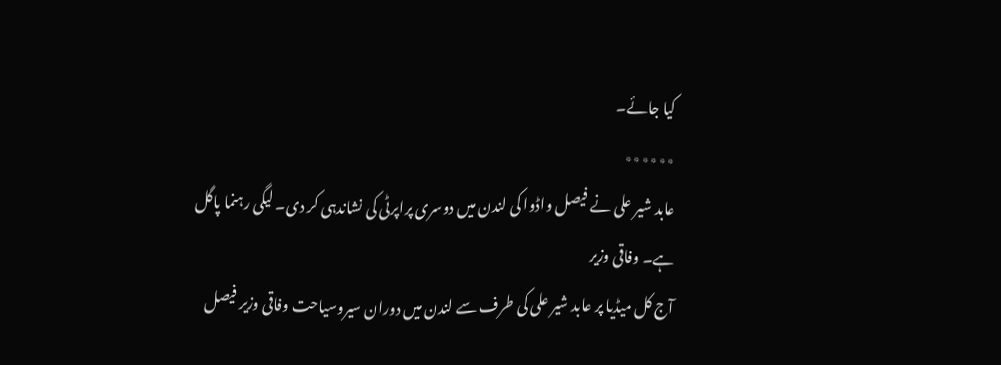کیا جائے۔
٭٭٭٭٭٭
عابد شیر علی نے فیصل واڈوا کی لندن میں دوسری پراپرٹی کی نشاندہی کر دی۔ لیگی رہنما پاگل ہے۔ وفاقی وزیر
آج کل میڈیا پر عابد شیر علی کی طرف سے لندن میں دوران سیروسیاحت وفاقی وزیر فیصل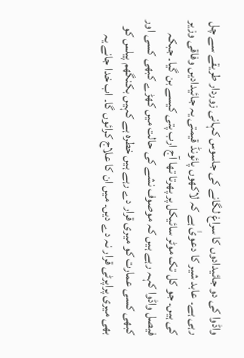واڈوا کی دو جائیدادوں کا سراغ لگانے کی جاسوس کہانی زوردار طریقے سے چل رہی ہے۔ عابد شیر کا دعویٰ ہے کہ لاکھوں پائونڈ قیمتی یہ جائیدادیں وفاقی وزیر کی ہیں۔ جو کل تک موٹر سائیکل پر پھرتا تھا آج ارب پتی کیسے بن گیا۔ جبکہ فیصل واڈوا کہہ رہے ہیں کہ موصوف نشے کی حالت میں کھڑے کبھی کسی اور کبھی کسی عمارت کو میری قرار دے رہے ہیں خطرہ ہے کہیں بکنگھم پیلس کو بھی میری پراپرٹی قرار نہ دے دیں۔ میں ان کا علاج کرائوں گا۔ اب خدا جانے یہ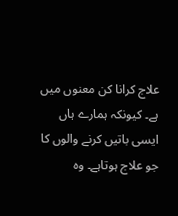علاج کرانا کن معنوں میں ہے۔ کیونکہ ہمارے ہاں ایسی باتیں کرنے والوں کا جو علاج ہوتاہے۔ وہ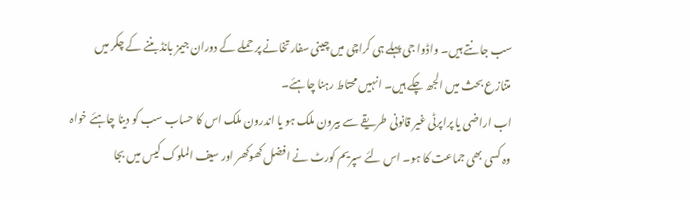سب جانتے ہیں۔ واڈوا جی پہلے ہی کراچی میں چینی سفارتخانے پر حملے کے دوران جیمز بانڈ بننے کے چکر میں متنازع بحث میں الجھ چکے ہیں۔ انہیں محتاط رہنا چاہئے۔
اب اراضی یا پراپرٹی غیر قانونی طریقے سے بیرون ملک ہو یا اندرون ملک اس کا حساب سب کو دینا چاہئے خواہ وہ کسی بھی جماعت کا ہو۔ اس لئے سپریم کورٹ نے افضل کھوکھر اور سیف الملوک کیس میں بجا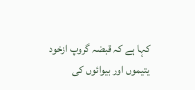کہا ہے کہ قبضہ گروپ ازخود یتیموں اور بیوائوں کی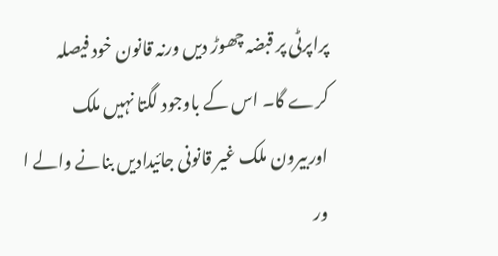پراپرٹی پر قبضہ چھوڑ دیں ورنہ قانون خود فیصلہ کرے گا۔ اس کے باوجود لگتا نہیں ملک اوربیرون ملک غیر قانونی جائیدادیں بنانے والے ا ور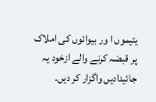یتیموں ا ور بیوائوں کی املاک پر قبضہ کرنے والے ازخود یہ جائیدادیں واگزار کر دیں۔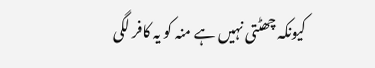کیونکہ چھٹتی نہیں ہے منہ کو یہ کافر لگی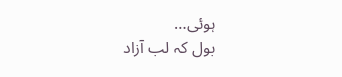ہوئی…
بول کہ لب آزاد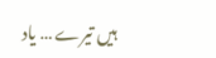ہیں تیرے … یاد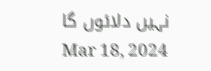نہیں دلائوں گا
Mar 18, 2024